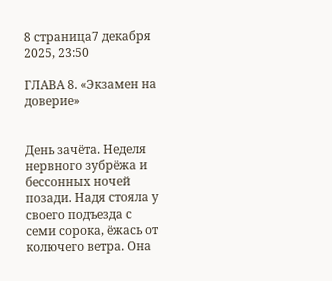8 страница7 декабря 2025, 23:50

ГЛАВА 8. «Экзамен на доверие»


День зачёта. Неделя нервного зубрёжа и бессонных ночей позади. Надя стояла у своего подъезда с семи сорока, ёжась от колючего ветра. Она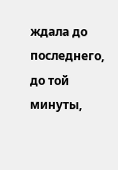ждала до последнего, до той минуты,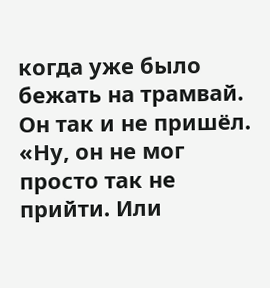когда уже было бежать на трамвай. Он так и не пришёл. «Ну, он не мог просто так не прийти. Или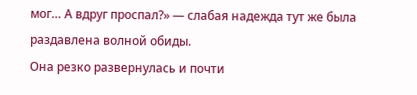мог… А вдруг проспал?» — слабая надежда тут же была раздавлена волной обиды.
Она резко развернулась и почти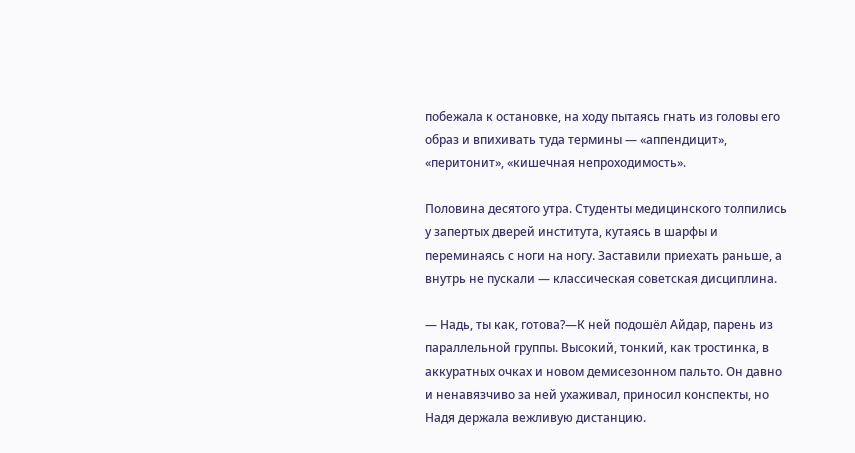побежала к остановке, на ходу пытаясь гнать из головы его образ и впихивать туда термины — «аппендицит», «перитонит», «кишечная непроходимость».

Половина десятого утра. Студенты медицинского толпились у запертых дверей института, кутаясь в шарфы и переминаясь с ноги на ногу. Заставили приехать раньше, а внутрь не пускали — классическая советская дисциплина.

— Надь, ты как, готова?—К ней подошёл Айдар, парень из параллельной группы. Высокий, тонкий, как тростинка, в аккуратных очках и новом демисезонном пальто. Он давно и ненавязчиво за ней ухаживал, приносил конспекты, но Надя держала вежливую дистанцию.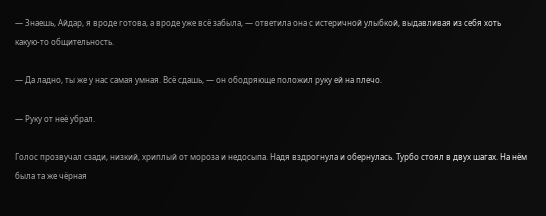— Знаешь, Айдар, я вроде готова, а вроде уже всё забыла, — ответила она с истеричной улыбкой, выдавливая из себя хоть какую-то общительность.

— Да ладно, ты же у нас самая умная. Всё сдашь, — он ободряюще положил руку ей на плечо.

— Руку от неё убрал.

Голос прозвучал сзади, низкий, хриплый от мороза и недосыпа. Надя вздрогнула и обернулась. Турбо стоял в двух шагах. На нём была та же чёрная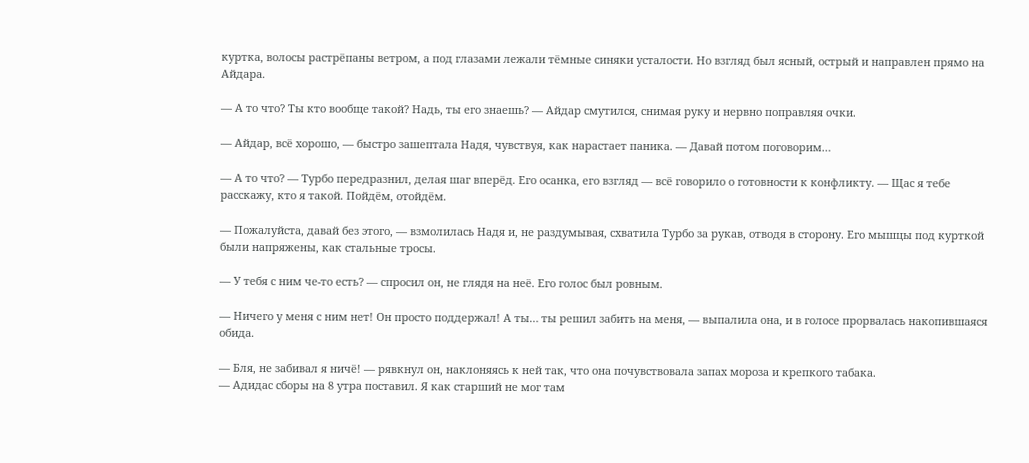куртка, волосы растрёпаны ветром, а под глазами лежали тёмные синяки усталости. Но взгляд был ясный, острый и направлен прямо на Айдара.

— А то что? Ты кто вообще такой? Надь, ты его знаешь? — Айдар смутился, снимая руку и нервно поправляя очки.

— Айдар, всё хорошо, — быстро зашептала Надя, чувствуя, как нарастает паника. — Давай потом поговорим…

— А то что? — Турбо передразнил, делая шаг вперёд. Его осанка, его взгляд — всё говорило о готовности к конфликту. — Щас я тебе расскажу, кто я такой. Пойдём, отойдём.

— Пожалуйста, давай без этого, — взмолилась Надя и, не раздумывая, схватила Турбо за рукав, отводя в сторону. Его мышцы под курткой были напряжены, как стальные тросы.

— У тебя с ним че-то есть? — спросил он, не глядя на неё. Его голос был ровным.

— Ничего у меня с ним нет! Он просто поддержал! А ты… ты решил забить на меня, — выпалила она, и в голосе прорвалась накопившаяся обида.

— Бля, не забивал я ничё! — рявкнул он, наклоняясь к ней так, что она почувствовала запах мороза и крепкого табака.
— Адидас сборы на 8 утра поставил. Я как старший не мог там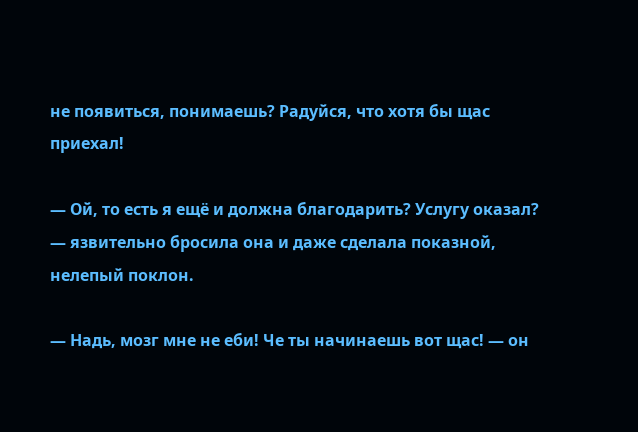не появиться, понимаешь? Радуйся, что хотя бы щас приехал!

— Ой, то есть я ещё и должна благодарить? Услугу оказал? — язвительно бросила она и даже сделала показной, нелепый поклон.

— Надь, мозг мне не еби! Че ты начинаешь вот щас! — он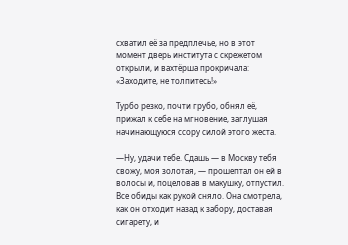схватил её за предплечье, но в этот момент дверь института с скрежетом открыли, и вахтёрша прокричала: «Заходите, не толпитесь!»

Турбо резко, почти грубо, обнял её, прижал к себе на мгновение, заглушая начинающуюся ссору силой этого жеста.

—Ну, удачи тебе. Сдашь — в Москву тебя свожу, моя золотая, — прошептал он ей в волосы и, поцеловав в макушку, отпустил.
Все обиды как рукой сняло. Она смотрела, как он отходит назад к забору, доставая сигарету, и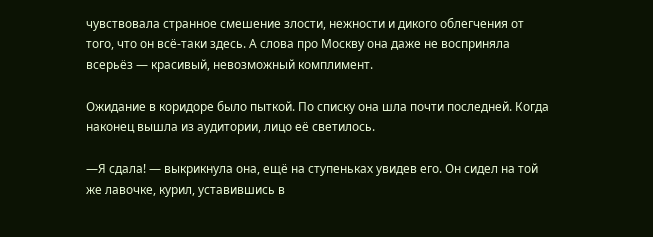чувствовала странное смешение злости, нежности и дикого облегчения от того, что он всё-таки здесь. А слова про Москву она даже не восприняла всерьёз — красивый, невозможный комплимент.

Ожидание в коридоре было пыткой. По списку она шла почти последней. Когда наконец вышла из аудитории, лицо её светилось.

—Я сдала! — выкрикнула она, ещё на ступеньках увидев его. Он сидел на той же лавочке, курил, уставившись в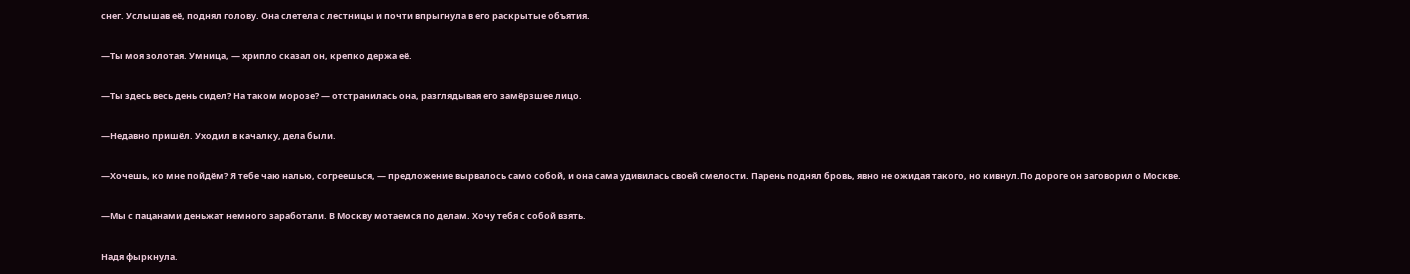снег. Услышав её, поднял голову. Она слетела с лестницы и почти впрыгнула в его раскрытые объятия.

—Ты моя золотая. Умница, — хрипло сказал он, крепко держа её.

—Ты здесь весь день сидел? На таком морозе? — отстранилась она, разглядывая его замёрзшее лицо.

—Недавно пришёл. Уходил в качалку, дела были.

—Хочешь, ко мне пойдём? Я тебе чаю налью, согреешься, — предложение вырвалось само собой, и она сама удивилась своей смелости. Парень поднял бровь, явно не ожидая такого, но кивнул.По дороге он заговорил о Москве.

—Мы с пацанами деньжат немного заработали. В Москву мотаемся по делам. Хочу тебя с собой взять.

Надя фыркнула.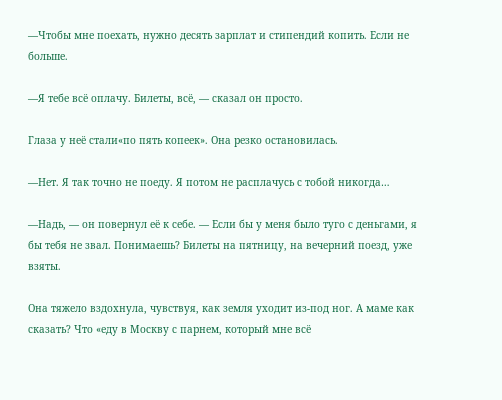—Чтобы мне поехать, нужно десять зарплат и стипендий копить. Если не больше.

—Я тебе всё оплачу. Билеты, всё, — сказал он просто.

Глаза у неё стали«по пять копеек». Она резко остановилась.

—Нет. Я так точно не поеду. Я потом не расплачусь с тобой никогда…

—Надь, — он повернул её к себе. — Если бы у меня было туго с деньгами, я бы тебя не звал. Понимаешь? Билеты на пятницу, на вечерний поезд, уже взяты.

Она тяжело вздохнула, чувствуя, как земля уходит из-под ног. А маме как сказать? Что «еду в Москву с парнем, который мне всё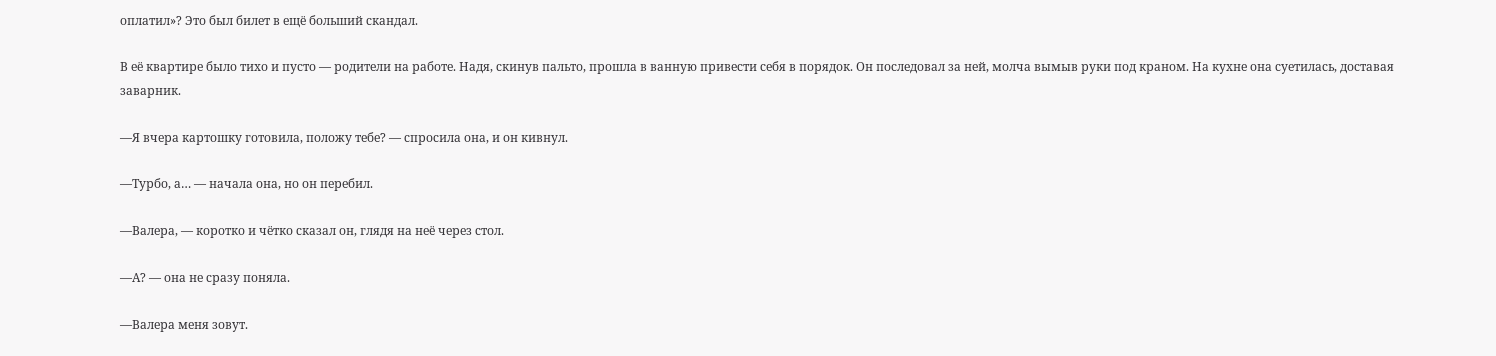оплатил»? Это был билет в ещё больший скандал.

В её квартире было тихо и пусто — родители на работе. Надя, скинув пальто, прошла в ванную привести себя в порядок. Он последовал за ней, молча вымыв руки под краном. На кухне она суетилась, доставая заварник.

—Я вчера картошку готовила, положу тебе? — спросила она, и он кивнул.

—Турбо, а… — начала она, но он перебил.

—Валера, — коротко и чётко сказал он, глядя на неё через стол.

—А? — она не сразу поняла.

—Валера меня зовут.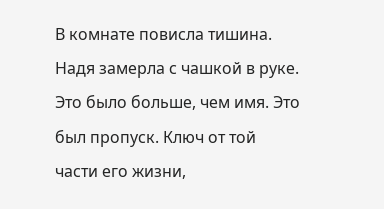В комнате повисла тишина. Надя замерла с чашкой в руке. Это было больше, чем имя. Это был пропуск. Ключ от той части его жизни,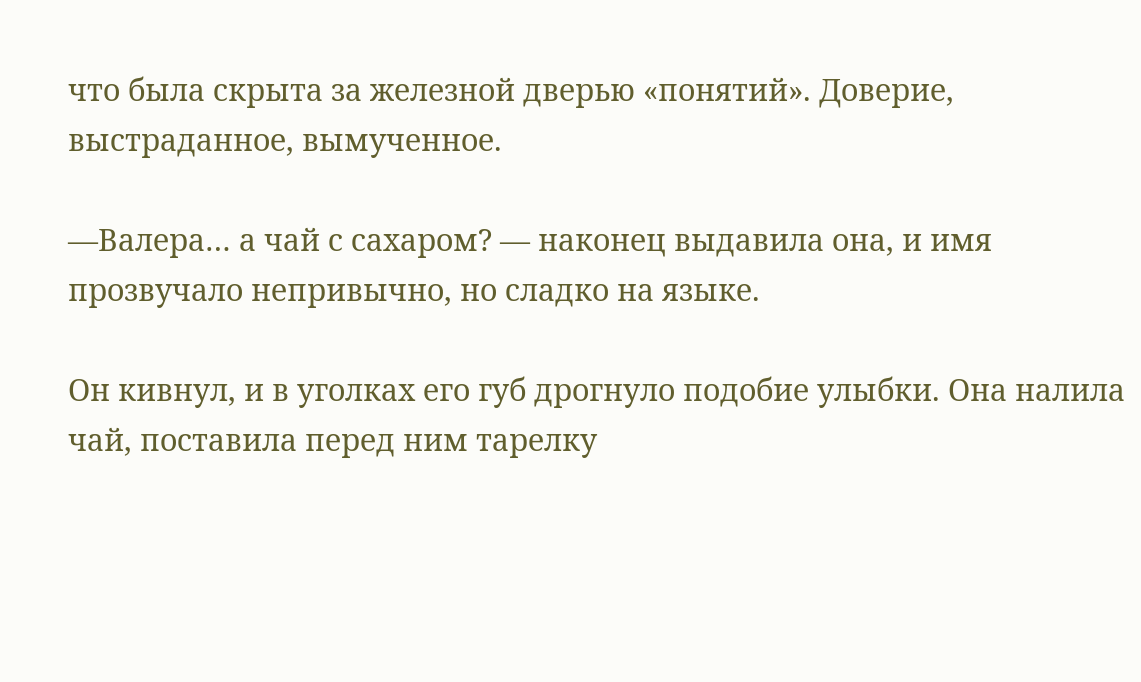что была скрыта за железной дверью «понятий». Доверие, выстраданное, вымученное.

—Валера… а чай с сахаром? — наконец выдавила она, и имя прозвучало непривычно, но сладко на языке.

Он кивнул, и в уголках его губ дрогнуло подобие улыбки. Она налила чай, поставила перед ним тарелку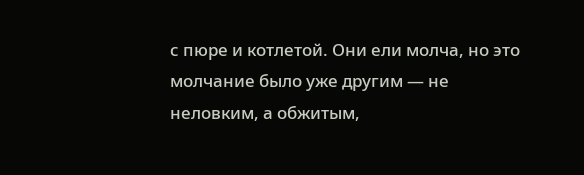с пюре и котлетой. Они ели молча, но это молчание было уже другим — не неловким, а обжитым,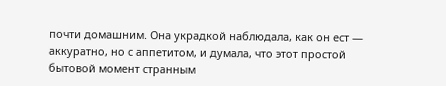почти домашним. Она украдкой наблюдала, как он ест — аккуратно, но с аппетитом, и думала, что этот простой бытовой момент странным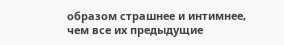образом страшнее и интимнее, чем все их предыдущие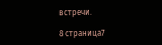встречи.

8 страница7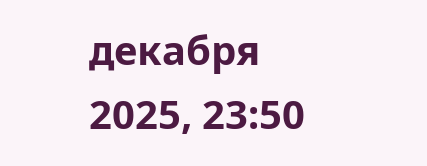декабря 2025, 23:50